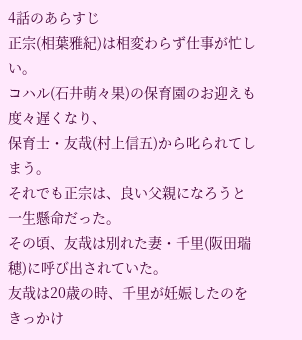4話のあらすじ
正宗(相葉雅紀)は相変わらず仕事が忙しい。
コハル(石井萌々果)の保育園のお迎えも度々遅くなり、
保育士・友哉(村上信五)から叱られてしまう。
それでも正宗は、良い父親になろうと一生懸命だった。
その頃、友哉は別れた妻・千里(阪田瑞穂)に呼び出されていた。
友哉は20歳の時、千里が妊娠したのをきっかけ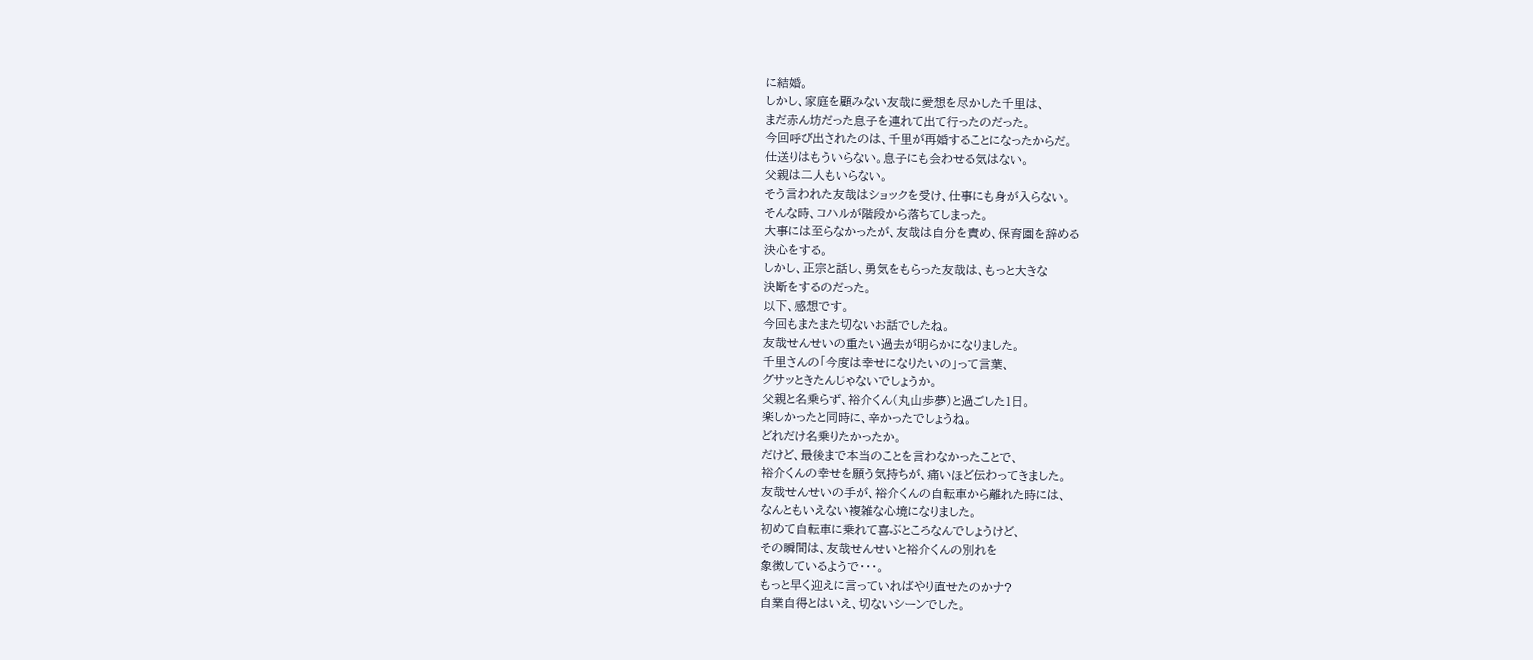に結婚。
しかし、家庭を顧みない友哉に愛想を尽かした千里は、
まだ赤ん坊だった息子を連れて出て行ったのだった。
今回呼び出されたのは、千里が再婚することになったからだ。
仕送りはもういらない。息子にも会わせる気はない。
父親は二人もいらない。
そう言われた友哉はショックを受け、仕事にも身が入らない。
そんな時、コハルが階段から落ちてしまった。
大事には至らなかったが、友哉は自分を責め、保育園を辞める
決心をする。
しかし、正宗と話し、勇気をもらった友哉は、もっと大きな
決断をするのだった。
以下、感想です。
今回もまたまた切ないお話でしたね。
友哉せんせいの重たい過去が明らかになりました。
千里さんの「今度は幸せになりたいの」って言葉、
グサッときたんじゃないでしょうか。
父親と名乗らず、裕介くん(丸山歩夢)と過ごした1日。
楽しかったと同時に、辛かったでしょうね。
どれだけ名乗りたかったか。
だけど、最後まで本当のことを言わなかったことで、
裕介くんの幸せを願う気持ちが、痛いほど伝わってきました。
友哉せんせいの手が、裕介くんの自転車から離れた時には、
なんともいえない複雑な心境になりました。
初めて自転車に乗れて喜ぶところなんでしょうけど、
その瞬間は、友哉せんせいと裕介くんの別れを
象徴しているようで・・・。
もっと早く迎えに言っていればやり直せたのかナ?
自業自得とはいえ、切ないシーンでした。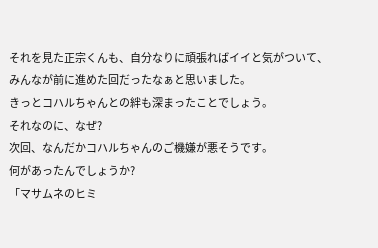それを見た正宗くんも、自分なりに頑張ればイイと気がついて、
みんなが前に進めた回だったなぁと思いました。
きっとコハルちゃんとの絆も深まったことでしょう。
それなのに、なぜ?
次回、なんだかコハルちゃんのご機嫌が悪そうです。
何があったんでしょうか?
「マサムネのヒミ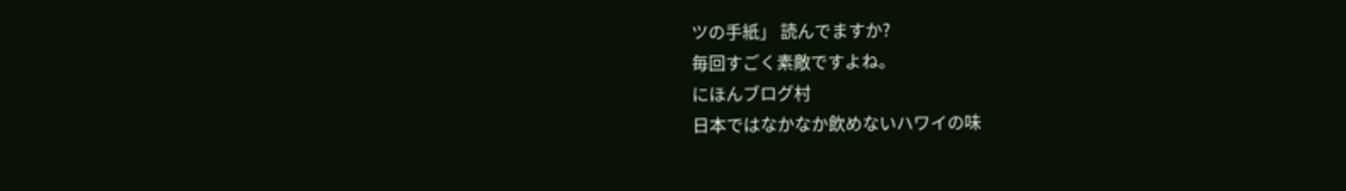ツの手紙」 読んでますか?
毎回すごく素敵ですよね。
にほんブログ村
日本ではなかなか飲めないハワイの味